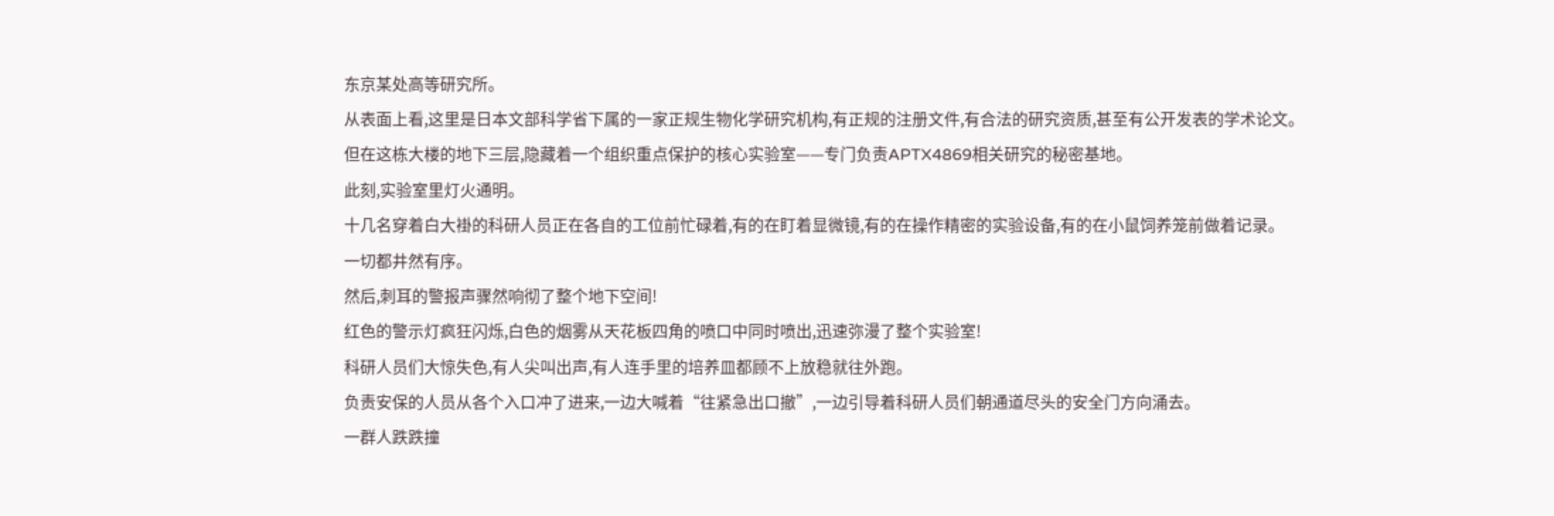东京某处高等研究所。
从表面上看,这里是日本文部科学省下属的一家正规生物化学研究机构,有正规的注册文件,有合法的研究资质,甚至有公开发表的学术论文。
但在这栋大楼的地下三层,隐藏着一个组织重点保护的核心实验室——专门负责APTX4869相关研究的秘密基地。
此刻,实验室里灯火通明。
十几名穿着白大褂的科研人员正在各自的工位前忙碌着,有的在盯着显微镜,有的在操作精密的实验设备,有的在小鼠饲养笼前做着记录。
一切都井然有序。
然后,刺耳的警报声骤然响彻了整个地下空间!
红色的警示灯疯狂闪烁,白色的烟雾从天花板四角的喷口中同时喷出,迅速弥漫了整个实验室!
科研人员们大惊失色,有人尖叫出声,有人连手里的培养皿都顾不上放稳就往外跑。
负责安保的人员从各个入口冲了进来,一边大喊着“往紧急出口撤”,一边引导着科研人员们朝通道尽头的安全门方向涌去。
一群人跌跌撞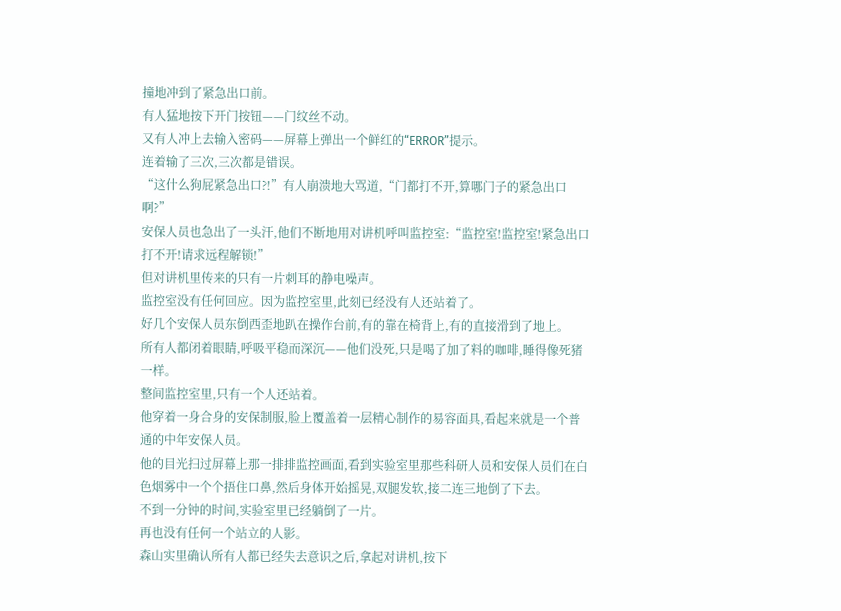撞地冲到了紧急出口前。
有人猛地按下开门按钮——门纹丝不动。
又有人冲上去输入密码——屏幕上弹出一个鲜红的“ERROR”提示。
连着输了三次,三次都是错误。
“这什么狗屁紧急出口?!”有人崩溃地大骂道,“门都打不开,算哪门子的紧急出口啊?”
安保人员也急出了一头汗,他们不断地用对讲机呼叫监控室:“监控室!监控室!紧急出口打不开!请求远程解锁!”
但对讲机里传来的只有一片刺耳的静电噪声。
监控室没有任何回应。因为监控室里,此刻已经没有人还站着了。
好几个安保人员东倒西歪地趴在操作台前,有的靠在椅背上,有的直接滑到了地上。
所有人都闭着眼睛,呼吸平稳而深沉——他们没死,只是喝了加了料的咖啡,睡得像死猪一样。
整间监控室里,只有一个人还站着。
他穿着一身合身的安保制服,脸上覆盖着一层精心制作的易容面具,看起来就是一个普通的中年安保人员。
他的目光扫过屏幕上那一排排监控画面,看到实验室里那些科研人员和安保人员们在白色烟雾中一个个捂住口鼻,然后身体开始摇晃,双腿发软,接二连三地倒了下去。
不到一分钟的时间,实验室里已经躺倒了一片。
再也没有任何一个站立的人影。
森山实里确认所有人都已经失去意识之后,拿起对讲机,按下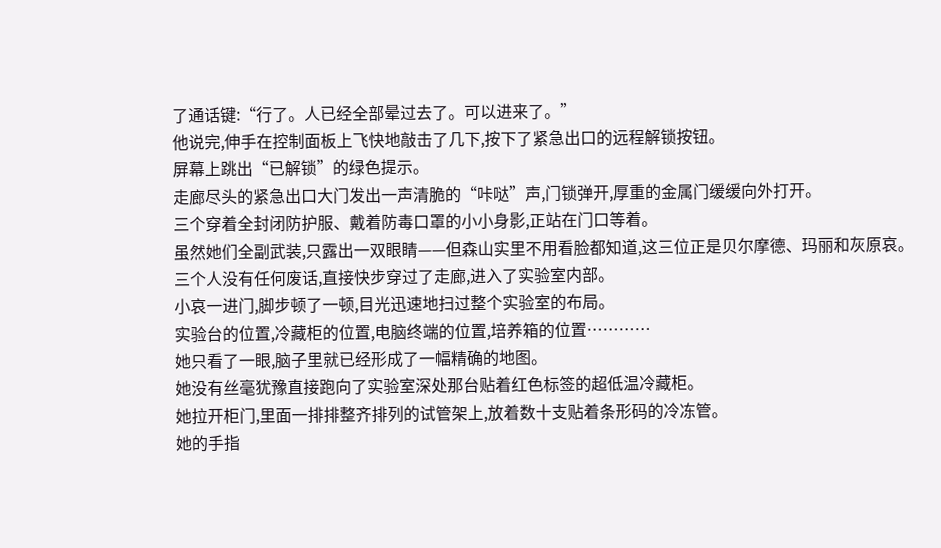了通话键:“行了。人已经全部晕过去了。可以进来了。”
他说完,伸手在控制面板上飞快地敲击了几下,按下了紧急出口的远程解锁按钮。
屏幕上跳出“已解锁”的绿色提示。
走廊尽头的紧急出口大门发出一声清脆的“咔哒”声,门锁弹开,厚重的金属门缓缓向外打开。
三个穿着全封闭防护服、戴着防毒口罩的小小身影,正站在门口等着。
虽然她们全副武装,只露出一双眼睛——但森山实里不用看脸都知道,这三位正是贝尔摩德、玛丽和灰原哀。
三个人没有任何废话,直接快步穿过了走廊,进入了实验室内部。
小哀一进门,脚步顿了一顿,目光迅速地扫过整个实验室的布局。
实验台的位置,冷藏柜的位置,电脑终端的位置,培养箱的位置…………
她只看了一眼,脑子里就已经形成了一幅精确的地图。
她没有丝毫犹豫直接跑向了实验室深处那台贴着红色标签的超低温冷藏柜。
她拉开柜门,里面一排排整齐排列的试管架上,放着数十支贴着条形码的冷冻管。
她的手指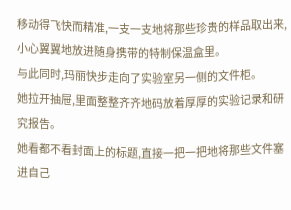移动得飞快而精准,一支一支地将那些珍贵的样品取出来,小心翼翼地放进随身携带的特制保温盒里。
与此同时,玛丽快步走向了实验室另一侧的文件柜。
她拉开抽屉,里面整整齐齐地码放着厚厚的实验记录和研究报告。
她看都不看封面上的标题,直接一把一把地将那些文件塞进自己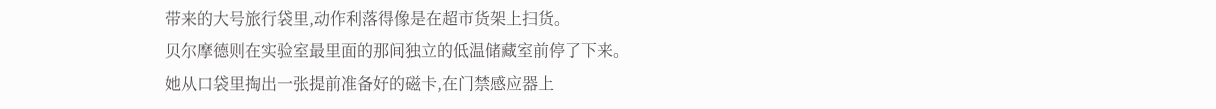带来的大号旅行袋里,动作利落得像是在超市货架上扫货。
贝尔摩德则在实验室最里面的那间独立的低温储藏室前停了下来。
她从口袋里掏出一张提前准备好的磁卡,在门禁感应器上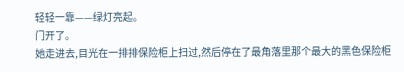轻轻一靠——绿灯亮起。
门开了。
她走进去,目光在一排排保险柜上扫过,然后停在了最角落里那个最大的黑色保险柜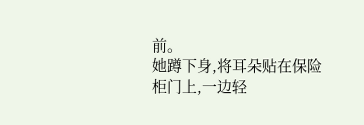前。
她蹲下身,将耳朵贴在保险柜门上,一边轻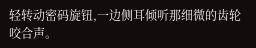轻转动密码旋钮,一边侧耳倾听那细微的齿轮咬合声。